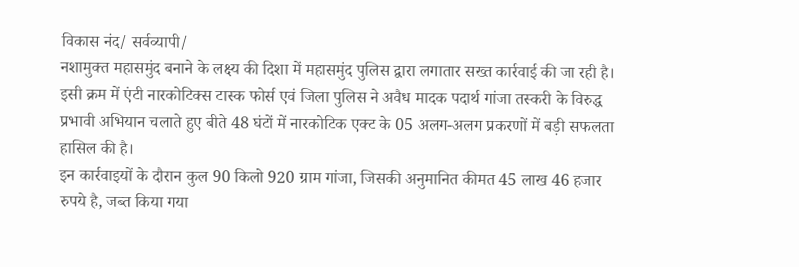विकास नंद/ सर्वव्यापी/
नशामुक्त महासमुंद बनाने के लक्ष्य की दिशा में महासमुंद पुलिस द्वारा लगातार सख्त कार्रवाई की जा रही है। इसी क्रम में एंटी नारकोटिक्स टास्क फोर्स एवं जिला पुलिस ने अवैध मादक पदार्थ गांजा तस्करी के विरुद्ध प्रभावी अभियान चलाते हुए बीते 48 घंटों में नारकोटिक एक्ट के 05 अलग-अलग प्रकरणों में बड़ी सफलता हासिल की है।
इन कार्रवाइयों के दौरान कुल 90 किलो 920 ग्राम गांजा, जिसकी अनुमानित कीमत 45 लाख 46 हजार रुपये है, जब्त किया गया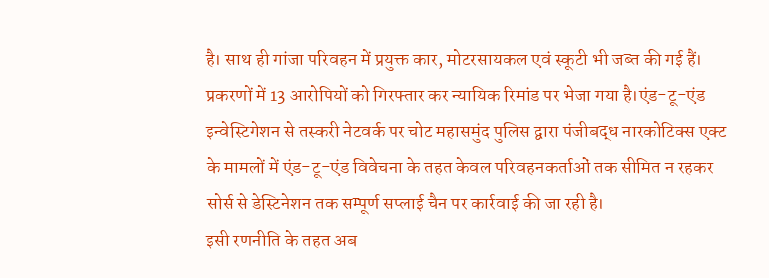है। साथ ही गांजा परिवहन में प्रयुक्त कार, मोटरसायकल एवं स्कूटी भी जब्त की गई हैं। प्रकरणों में 13 आरोपियों को गिरफ्तार कर न्यायिक रिमांड पर भेजा गया है।एंड-टू-एंड इन्वेस्टिगेशन से तस्करी नेटवर्क पर चोट महासमुंद पुलिस द्वारा पंजीबद्ध नारकोटिक्स एक्ट के मामलों में एंड-टू-एंड विवेचना के तहत केवल परिवहनकर्ताओं तक सीमित न रहकर सोर्स से डेस्टिनेशन तक सम्पूर्ण सप्लाई चैन पर कार्रवाई की जा रही है।
इसी रणनीति के तहत अब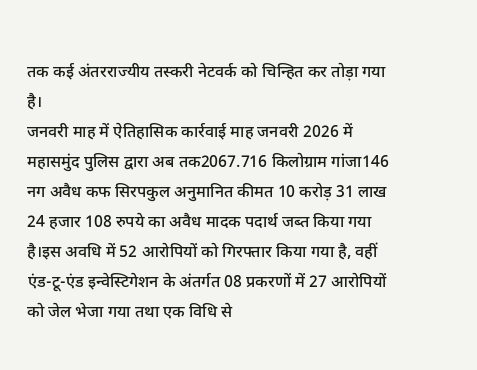तक कई अंतरराज्यीय तस्करी नेटवर्क को चिन्हित कर तोड़ा गया है।
जनवरी माह में ऐतिहासिक कार्रवाई माह जनवरी 2026 में महासमुंद पुलिस द्वारा अब तक2067.716 किलोग्राम गांजा146 नग अवैध कफ सिरपकुल अनुमानित कीमत 10 करोड़ 31 लाख 24 हजार 108 रुपये का अवैध मादक पदार्थ जब्त किया गया है।इस अवधि में 52 आरोपियों को गिरफ्तार किया गया है, वहीं एंड-टू-एंड इन्वेस्टिगेशन के अंतर्गत 08 प्रकरणों में 27 आरोपियों को जेल भेजा गया तथा एक विधि से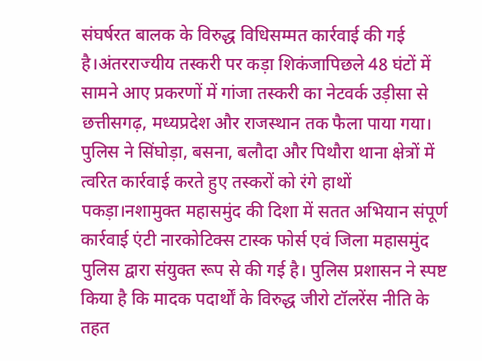संघर्षरत बालक के विरुद्ध विधिसम्मत कार्रवाई की गई है।अंतरराज्यीय तस्करी पर कड़ा शिकंजापिछले 48 घंटों में सामने आए प्रकरणों में गांजा तस्करी का नेटवर्क उड़ीसा से छत्तीसगढ़, मध्यप्रदेश और राजस्थान तक फैला पाया गया। पुलिस ने सिंघोड़ा, बसना, बलौदा और पिथौरा थाना क्षेत्रों में त्वरित कार्रवाई करते हुए तस्करों को रंगे हाथों पकड़ा।नशामुक्त महासमुंद की दिशा में सतत अभियान संपूर्ण कार्रवाई एंटी नारकोटिक्स टास्क फोर्स एवं जिला महासमुंद पुलिस द्वारा संयुक्त रूप से की गई है। पुलिस प्रशासन ने स्पष्ट किया है कि मादक पदार्थों के विरुद्ध जीरो टॉलरेंस नीति के तहत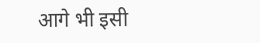आगे भी इसी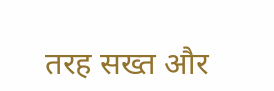तरह सख्त और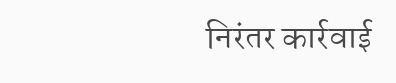निरंतर कार्रवाई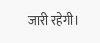जारी रहेगी।